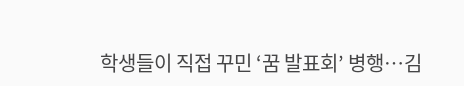학생들이 직접 꾸민 ‘꿈 발표회’ 병행…김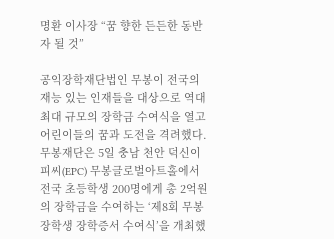명환 이사장 “꿈 향한 든든한 동반자 될 것”

공익장학재단법인 무봉이 전국의 재능 있는 인재들을 대상으로 역대 최대 규모의 장학금 수여식을 열고 어린이들의 꿈과 도전을 격려했다.
무봉재단은 5일 충남 천안 덕신이피씨(EPC) 무봉글로벌아트홀에서 전국 초등학생 200명에게 총 2억원의 장학금을 수여하는 ‘제8회 무봉장학생 장학증서 수여식’을 개최했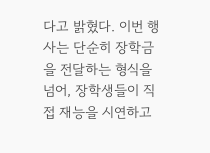다고 밝혔다. 이번 행사는 단순히 장학금을 전달하는 형식을 넘어, 장학생들이 직접 재능을 시연하고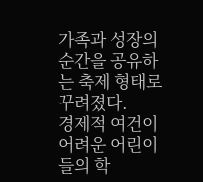가족과 성장의 순간을 공유하는 축제 형태로 꾸려졌다.
경제적 여건이 어려운 어린이들의 학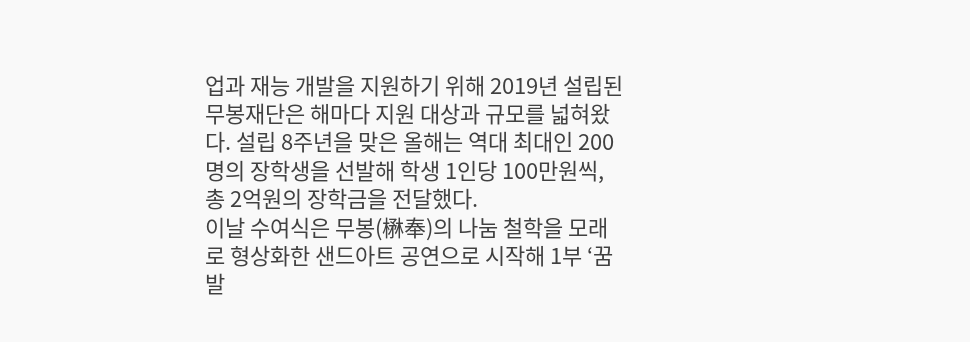업과 재능 개발을 지원하기 위해 2019년 설립된 무봉재단은 해마다 지원 대상과 규모를 넓혀왔다. 설립 8주년을 맞은 올해는 역대 최대인 200명의 장학생을 선발해 학생 1인당 100만원씩, 총 2억원의 장학금을 전달했다.
이날 수여식은 무봉(楙奉)의 나눔 철학을 모래로 형상화한 샌드아트 공연으로 시작해 1부 ‘꿈 발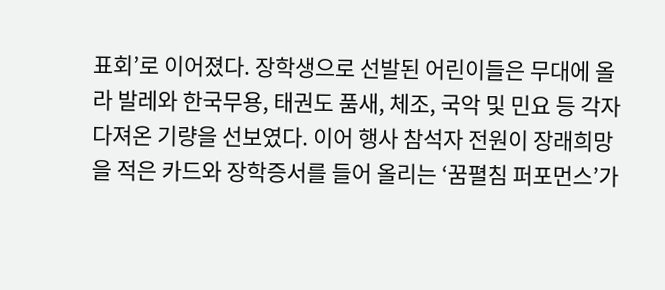표회’로 이어졌다. 장학생으로 선발된 어린이들은 무대에 올라 발레와 한국무용, 태권도 품새, 체조, 국악 및 민요 등 각자 다져온 기량을 선보였다. 이어 행사 참석자 전원이 장래희망을 적은 카드와 장학증서를 들어 올리는 ‘꿈펼침 퍼포먼스’가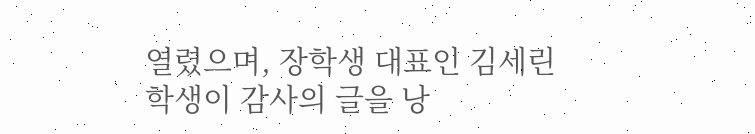열렸으며, 장학생 대표인 김세린 학생이 감사의 글을 낭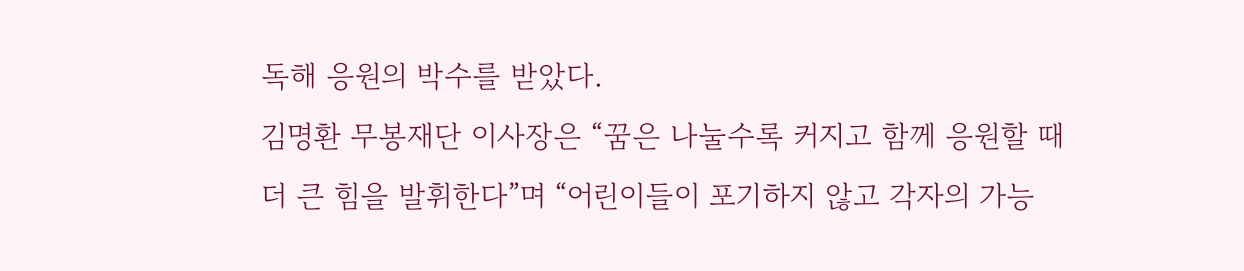독해 응원의 박수를 받았다.
김명환 무봉재단 이사장은 “꿈은 나눌수록 커지고 함께 응원할 때 더 큰 힘을 발휘한다”며 “어린이들이 포기하지 않고 각자의 가능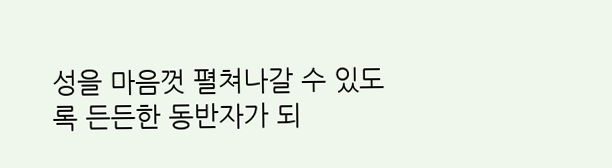성을 마음껏 펼쳐나갈 수 있도록 든든한 동반자가 되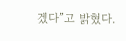겠다”고 밝혔다.